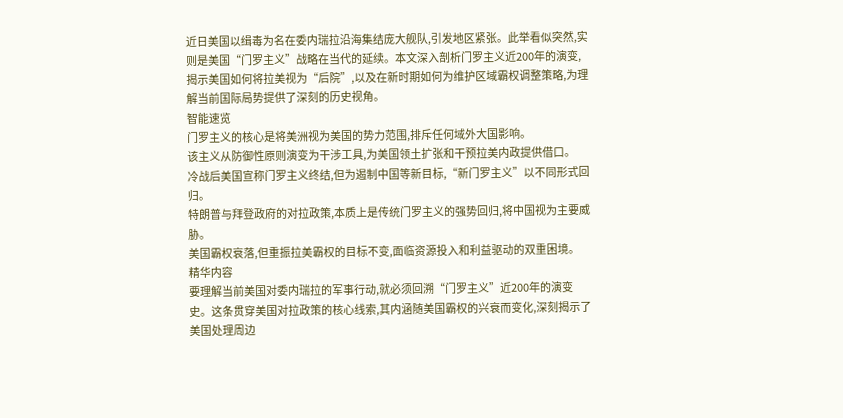近日美国以缉毒为名在委内瑞拉沿海集结庞大舰队,引发地区紧张。此举看似突然,实则是美国“门罗主义”战略在当代的延续。本文深入剖析门罗主义近200年的演变,揭示美国如何将拉美视为“后院”,以及在新时期如何为维护区域霸权调整策略,为理解当前国际局势提供了深刻的历史视角。
智能速览
门罗主义的核心是将美洲视为美国的势力范围,排斥任何域外大国影响。
该主义从防御性原则演变为干涉工具,为美国领土扩张和干预拉美内政提供借口。
冷战后美国宣称门罗主义终结,但为遏制中国等新目标,“新门罗主义”以不同形式回归。
特朗普与拜登政府的对拉政策,本质上是传统门罗主义的强势回归,将中国视为主要威胁。
美国霸权衰落,但重振拉美霸权的目标不变,面临资源投入和利益驱动的双重困境。
精华内容
要理解当前美国对委内瑞拉的军事行动,就必须回溯“门罗主义”近200年的演变史。这条贯穿美国对拉政策的核心线索,其内涵随美国霸权的兴衰而变化,深刻揭示了美国处理周边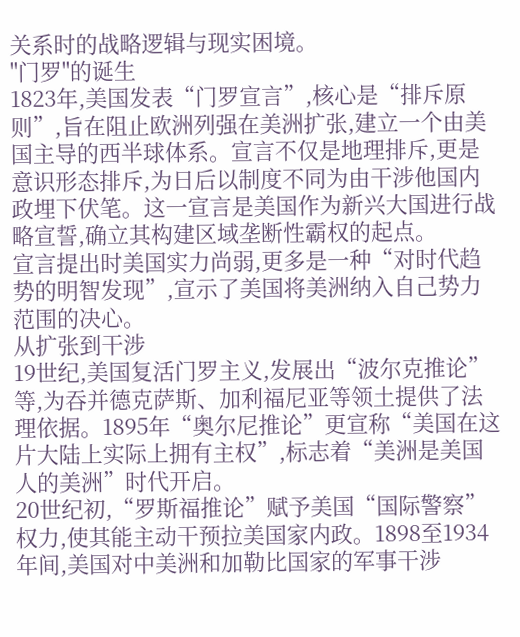关系时的战略逻辑与现实困境。
"门罗"的诞生
1823年,美国发表“门罗宣言”,核心是“排斥原则”,旨在阻止欧洲列强在美洲扩张,建立一个由美国主导的西半球体系。宣言不仅是地理排斥,更是意识形态排斥,为日后以制度不同为由干涉他国内政埋下伏笔。这一宣言是美国作为新兴大国进行战略宣誓,确立其构建区域垄断性霸权的起点。
宣言提出时美国实力尚弱,更多是一种“对时代趋势的明智发现”,宣示了美国将美洲纳入自己势力范围的决心。
从扩张到干涉
19世纪,美国复活门罗主义,发展出“波尔克推论”等,为吞并德克萨斯、加利福尼亚等领土提供了法理依据。1895年“奥尔尼推论”更宣称“美国在这片大陆上实际上拥有主权”,标志着“美洲是美国人的美洲”时代开启。
20世纪初,“罗斯福推论”赋予美国“国际警察”权力,使其能主动干预拉美国家内政。1898至1934年间,美国对中美洲和加勒比国家的军事干涉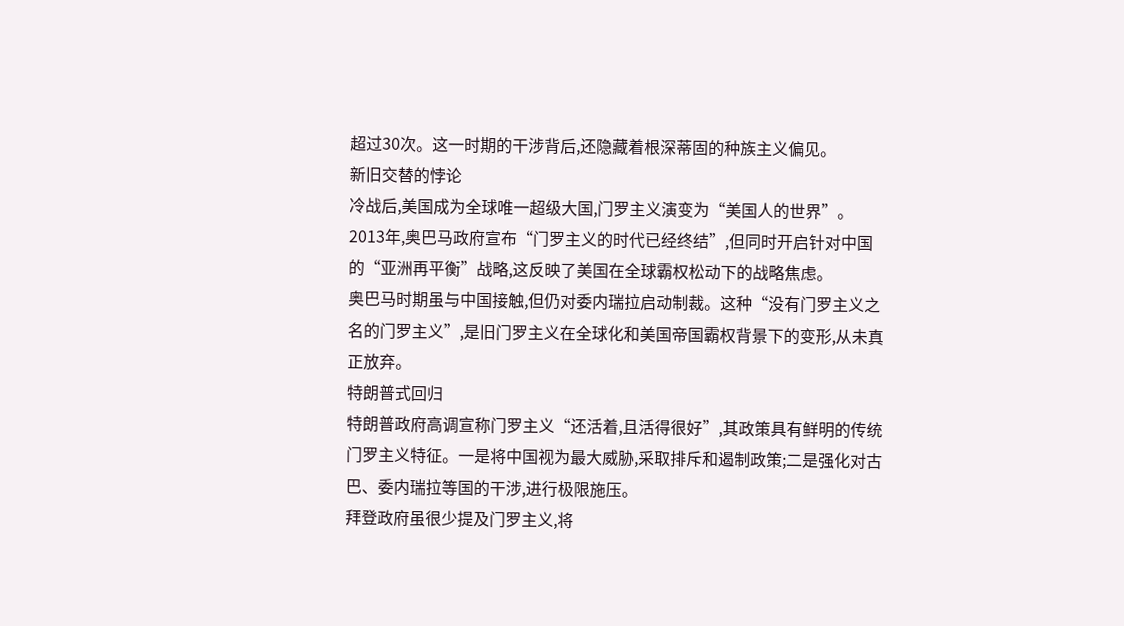超过30次。这一时期的干涉背后,还隐藏着根深蒂固的种族主义偏见。
新旧交替的悖论
冷战后,美国成为全球唯一超级大国,门罗主义演变为“美国人的世界”。2013年,奥巴马政府宣布“门罗主义的时代已经终结”,但同时开启针对中国的“亚洲再平衡”战略,这反映了美国在全球霸权松动下的战略焦虑。
奥巴马时期虽与中国接触,但仍对委内瑞拉启动制裁。这种“没有门罗主义之名的门罗主义”,是旧门罗主义在全球化和美国帝国霸权背景下的变形,从未真正放弃。
特朗普式回归
特朗普政府高调宣称门罗主义“还活着,且活得很好”,其政策具有鲜明的传统门罗主义特征。一是将中国视为最大威胁,采取排斥和遏制政策;二是强化对古巴、委内瑞拉等国的干涉,进行极限施压。
拜登政府虽很少提及门罗主义,将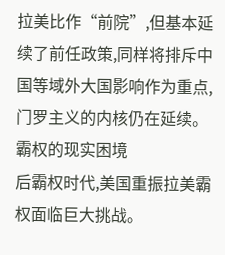拉美比作“前院”,但基本延续了前任政策,同样将排斥中国等域外大国影响作为重点,门罗主义的内核仍在延续。
霸权的现实困境
后霸权时代,美国重振拉美霸权面临巨大挑战。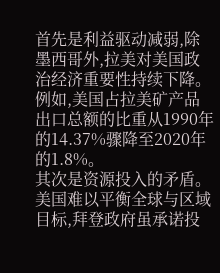首先是利益驱动减弱,除墨西哥外,拉美对美国政治经济重要性持续下降。例如,美国占拉美矿产品出口总额的比重从1990年的14.37%骤降至2020年的1.8%。
其次是资源投入的矛盾。美国难以平衡全球与区域目标,拜登政府虽承诺投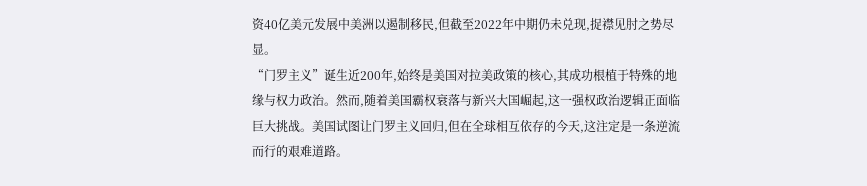资40亿美元发展中美洲以遏制移民,但截至2022年中期仍未兑现,捉襟见肘之势尽显。
“门罗主义”诞生近200年,始终是美国对拉美政策的核心,其成功根植于特殊的地缘与权力政治。然而,随着美国霸权衰落与新兴大国崛起,这一强权政治逻辑正面临巨大挑战。美国试图让门罗主义回归,但在全球相互依存的今天,这注定是一条逆流而行的艰难道路。